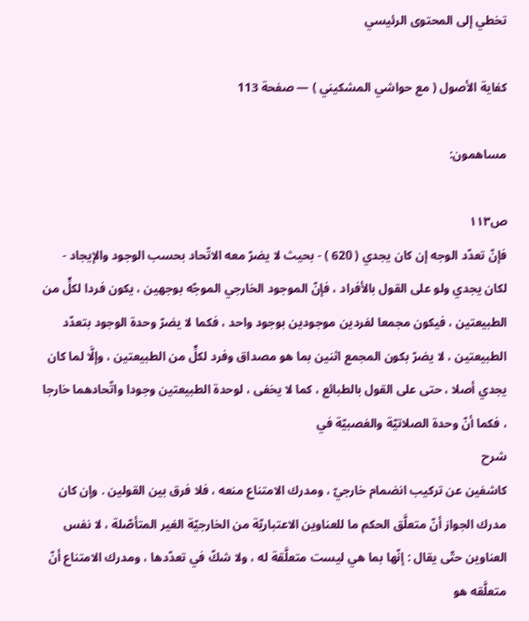تخطي إلى المحتوى الرئيسي

كفاية الأصول ( مع حواشي المشكيني ) — صفحة 113

مساهمون:

ص١١٣
فإنّ تعدّد الوجه إن كان يجدي ( 620 ) - بحيث لا يضرّ معه الاتّحاد بحسب الوجود والإيجاد - لكان يجدي ولو على القول بالأفراد ، فإنّ الموجود الخارجي الموجّه بوجهين ، يكون فردا لكلٍّ من الطبيعتين ، فيكون مجمعا لفردين موجودين بوجود واحد ، فكما لا يضرّ وحدة الوجود بتعدّد الطبيعتين ، لا يضرّ بكون المجمع اثنين بما هو مصداق وفرد لكلٍّ من الطبيعتين ، وإلَّا لما كان يجدي أصلا ، حتى على القول بالطبائع ، كما لا يخفى ، لوحدة الطبيعتين وجودا واتّحادهما خارجا ، فكما أنّ وحدة الصلاتيّة والغصبيّة في
شرح
كاشفين عن تركيب انضمام خارجيّ ، ومدرك الامتناع منعه ، فلا فرق بين القولين . وإن كان مدرك الجواز أنّ متعلَّق الحكم ما للعناوين الاعتباريّة من الخارجيّة الغير المتأصّلة ، لا نفس العناوين حتّى يقال : إنّها بما هي ليست متعلَّقة له ، ولا شكّ في تعدّدها ، ومدرك الامتناع أنّ متعلَّقه هو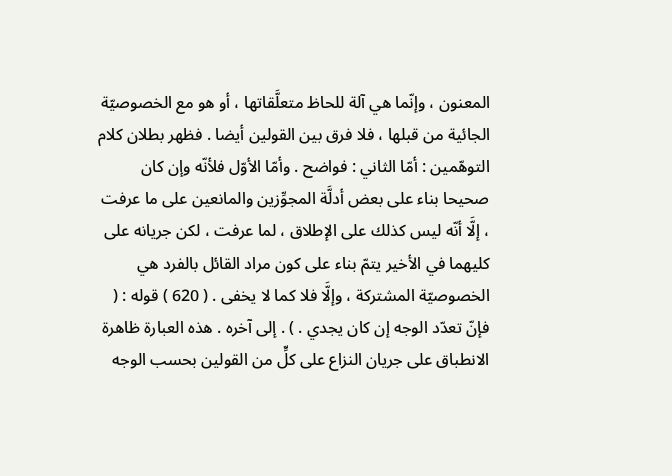المعنون ، وإنّما هي آلة للحاظ متعلَّقاتها ، أو هو مع الخصوصيّة الجائية من قبلها ، فلا فرق بين القولين أيضا . فظهر بطلان كلام التوهّمين : أمّا الثاني : فواضح . وأمّا الأوّل فلأنّه وإن كان صحيحا بناء على بعض أدلَّة المجوِّزين والمانعين على ما عرفت ، إلَّا أنّه ليس كذلك على الإطلاق ، لما عرفت ، لكن جريانه على كليهما في الأخير يتمّ بناء على كون مراد القائل بالفرد هي الخصوصيّة المشتركة ، وإلَّا فلا كما لا يخفى . ( 620 ) قوله : ( فإنّ تعدّد الوجه إن كان يجدي . ) . إلى آخره . هذه العبارة ظاهرة الانطباق على جريان النزاع على كلٍّ من القولين بحسب الوجه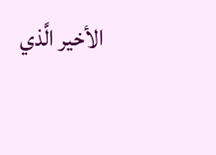الأخير الَّذي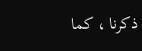ذكرنا ، كما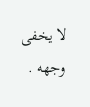لا يخفى وجهه .